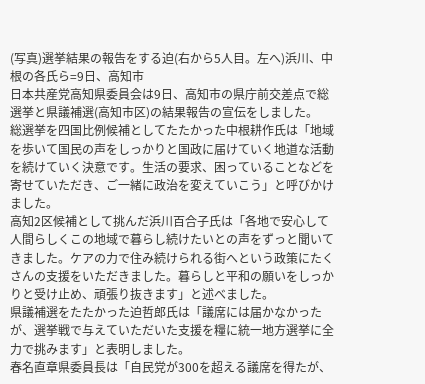(写真)選挙結果の報告をする迫(右から5人目。左へ)浜川、中根の各氏ら=9日、高知市
日本共産党高知県委員会は9日、高知市の県庁前交差点で総選挙と県議補選(高知市区)の結果報告の宣伝をしました。
総選挙を四国比例候補としてたたかった中根耕作氏は「地域を歩いて国民の声をしっかりと国政に届けていく地道な活動を続けていく決意です。生活の要求、困っていることなどを寄せていただき、ご一緒に政治を変えていこう」と呼びかけました。
高知2区候補として挑んだ浜川百合子氏は「各地で安心して人間らしくこの地域で暮らし続けたいとの声をずっと聞いてきました。ケアの力で住み続けられる街へという政策にたくさんの支援をいただきました。暮らしと平和の願いをしっかりと受け止め、頑張り抜きます」と述べました。
県議補選をたたかった迫哲郎氏は「議席には届かなかったが、選挙戦で与えていただいた支援を糧に統一地方選挙に全力で挑みます」と表明しました。
春名直章県委員長は「自民党が300を超える議席を得たが、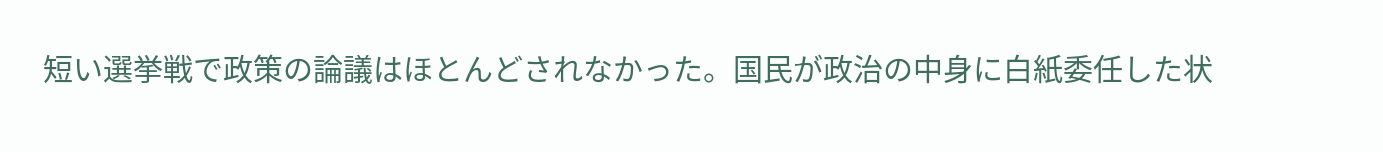短い選挙戦で政策の論議はほとんどされなかった。国民が政治の中身に白紙委任した状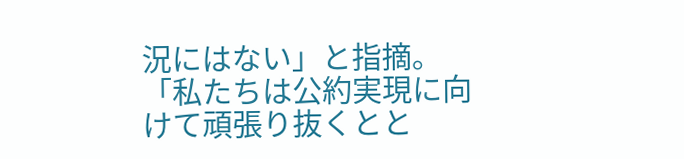況にはない」と指摘。「私たちは公約実現に向けて頑張り抜くとと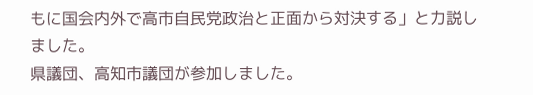もに国会内外で高市自民党政治と正面から対決する」と力説しました。
県議団、高知市議団が参加しました。